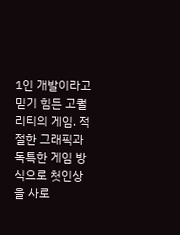1인 개발이라고 믿기 힘든 고퀄리티의 게임. 적절한 그래픽과 독특한 게임 방식으로 첫인상을 사로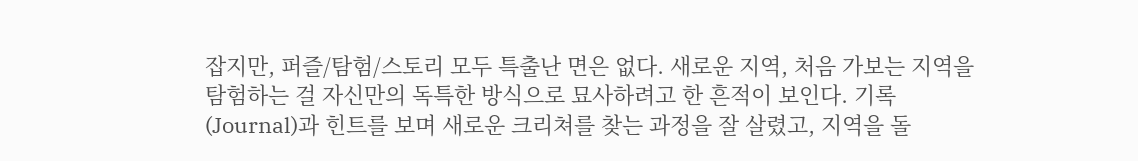잡지만, 퍼즐/탐험/스토리 모두 특출난 면은 없다. 새로운 지역, 처음 가보는 지역을 탐험하는 걸 자신만의 독특한 방식으로 묘사하려고 한 흔적이 보인다. 기록(Journal)과 힌트를 보며 새로운 크리쳐를 찾는 과정을 잘 살렸고, 지역을 돌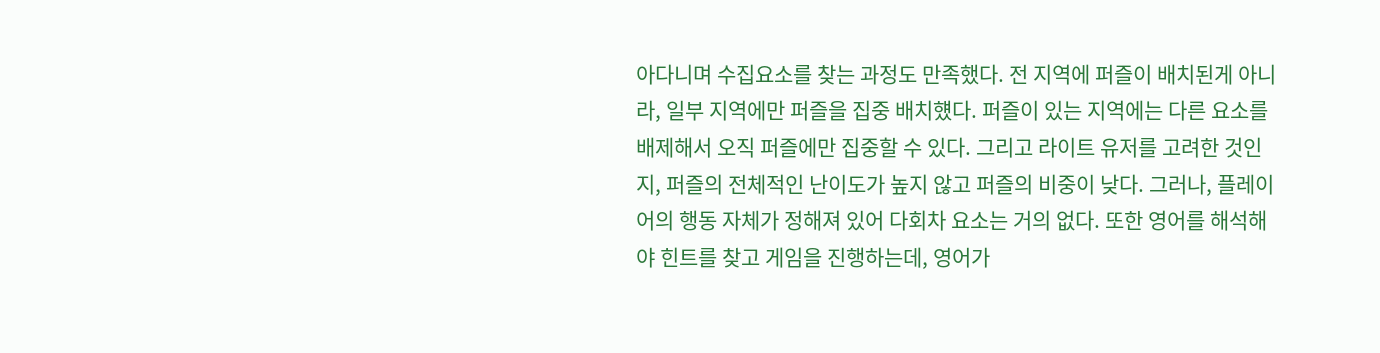아다니며 수집요소를 찾는 과정도 만족했다. 전 지역에 퍼즐이 배치된게 아니라, 일부 지역에만 퍼즐을 집중 배치헀다. 퍼즐이 있는 지역에는 다른 요소를 배제해서 오직 퍼즐에만 집중할 수 있다. 그리고 라이트 유저를 고려한 것인지, 퍼즐의 전체적인 난이도가 높지 않고 퍼즐의 비중이 낮다. 그러나, 플레이어의 행동 자체가 정해져 있어 다회차 요소는 거의 없다. 또한 영어를 해석해야 힌트를 찾고 게임을 진행하는데, 영어가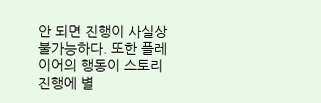안 되면 진행이 사실상 불가능하다. 또한 플레이어의 행동이 스토리 진행에 별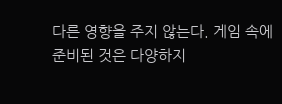다른 영향을 주지 않는다. 게임 속에 준비된 것은 다양하지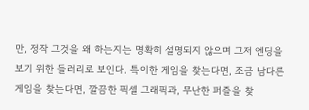만, 정작 그것을 왜 하는지는 명확히 설명되지 않으며 그저 엔딩을 보기 위한 들러리로 보인다. 특이한 게임을 찾는다면, 조금 남다른 게임을 찾는다면, 깔끔한 픽셀 그래픽과, 무난한 퍼즐을 찾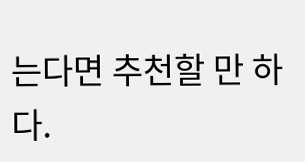는다면 추천할 만 하다.